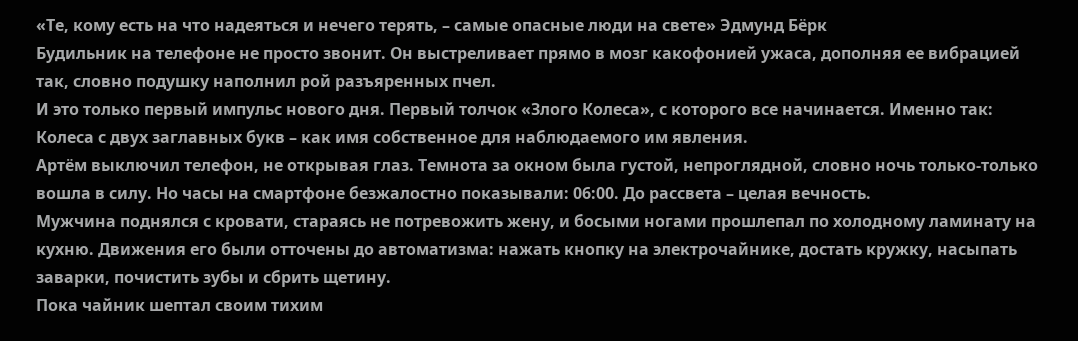«Те, кому есть на что надеяться и нечего терять, – самые опасные люди на свете» Эдмунд Бёрк
Будильник на телефоне не просто звонит. Он выстреливает прямо в мозг какофонией ужаса, дополняя ее вибрацией так, словно подушку наполнил рой разъяренных пчел.
И это только первый импульс нового дня. Первый толчок «Злого Колеса», с которого все начинается. Именно так: Колеса с двух заглавных букв – как имя собственное для наблюдаемого им явления.
Артём выключил телефон, не открывая глаз. Темнота за окном была густой, непроглядной, словно ночь только-только вошла в силу. Но часы на смартфоне безжалостно показывали: 06:00. До рассвета – целая вечность.
Мужчина поднялся с кровати, стараясь не потревожить жену, и босыми ногами прошлепал по холодному ламинату на кухню. Движения его были отточены до автоматизма: нажать кнопку на электрочайнике, достать кружку, насыпать заварки, почистить зубы и сбрить щетину.
Пока чайник шептал своим тихим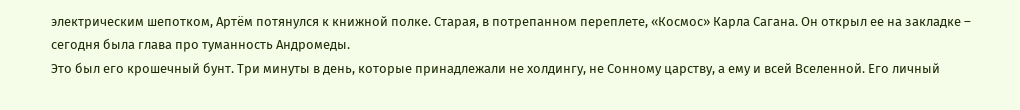электрическим шепотком, Артём потянулся к книжной полке. Старая, в потрепанном переплете, «Космос» Карла Саганa. Он открыл ее на закладке – сегодня была глава про туманность Андромеды.
Это был его крошечный бунт. Три минуты в день, которые принадлежали не холдингу, не Сонному царству, а ему и всей Вселенной. Его личный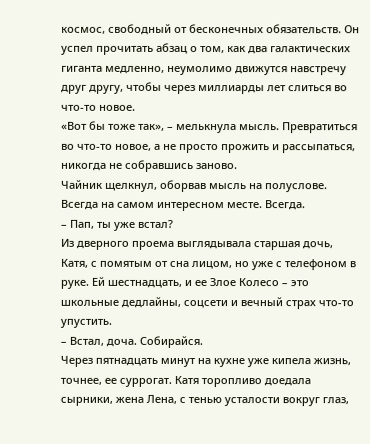космос, свободный от бесконечных обязательств. Он успел прочитать абзац о том, как два галактических гиганта медленно, неумолимо движутся навстречу друг другу, чтобы через миллиарды лет слиться во что-то новое.
«Вот бы тоже так», – мелькнула мысль. Превратиться во что-то новое, а не просто прожить и рассыпаться, никогда не собравшись заново.
Чайник щелкнул, оборвав мысль на полуслове. Всегда на самом интересном месте. Всегда.
– Пап, ты уже встал?
Из дверного проема выглядывала старшая дочь, Катя, с помятым от сна лицом, но уже с телефоном в руке. Ей шестнадцать, и ее Злое Колесо – это школьные дедлайны, соцсети и вечный страх что-то упустить.
– Встал, доча. Собирайся.
Через пятнадцать минут на кухне уже кипела жизнь, точнее, ее суррогат. Катя торопливо доедала сырники, жена Лена, с тенью усталости вокруг глаз,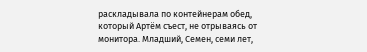раскладывала по контейнерам обед, который Артём съест, не отрываясь от монитора. Младший, Семен, семи лет,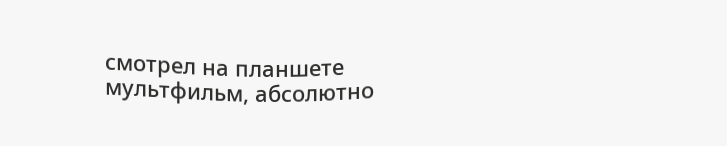смотрел на планшете мультфильм, абсолютно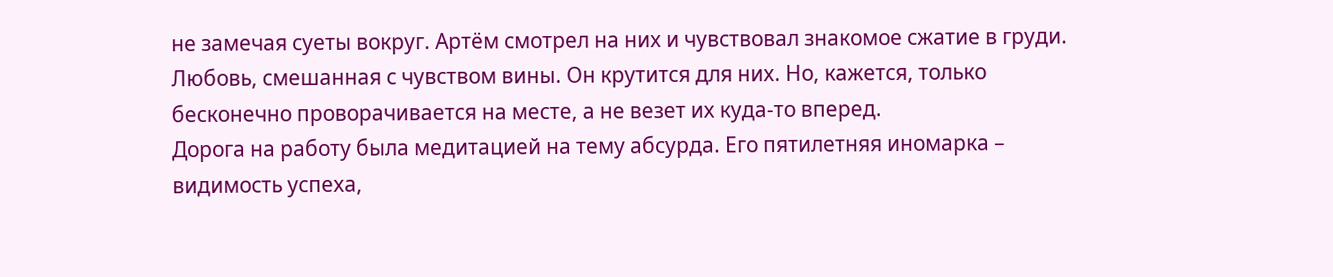не замечая суеты вокруг. Артём смотрел на них и чувствовал знакомое сжатие в груди. Любовь, смешанная с чувством вины. Он крутится для них. Но, кажется, только бесконечно проворачивается на месте, а не везет их куда-то вперед.
Дорога на работу была медитацией на тему абсурда. Его пятилетняя иномарка – видимость успеха,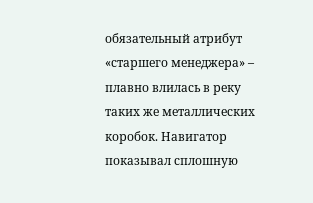обязательный атрибут «старшего менеджера» – плавно влилась в реку таких же металлических коробок. Навигатор показывал сплошную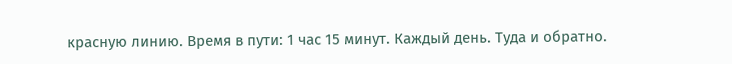красную линию. Время в пути: 1 час 15 минут. Каждый день. Туда и обратно.